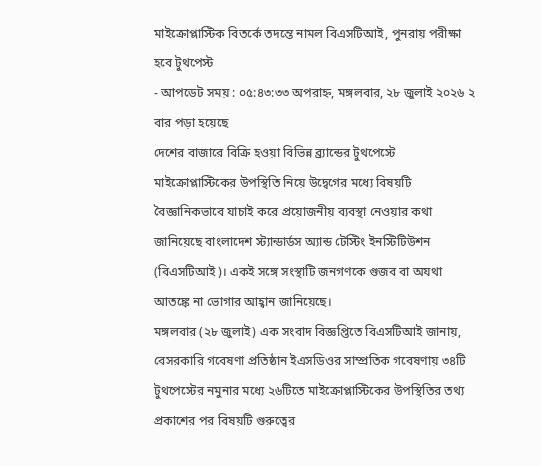মাইক্রোপ্লাস্টিক বিতর্কে তদন্তে নামল বিএসটিআই, পুনরায় পরীক্ষা হবে টুথপেস্ট
- আপডেট সময় : ০৫:৪৩:৩৩ অপরাহ্ন, মঙ্গলবার, ২৮ জুলাই ২০২৬ ২ বার পড়া হয়েছে
দেশের বাজারে বিক্রি হওয়া বিভিন্ন ব্র্যান্ডের টুথপেস্টে মাইক্রোপ্লাস্টিকের উপস্থিতি নিয়ে উদ্বেগের মধ্যে বিষয়টি বৈজ্ঞানিকভাবে যাচাই করে প্রয়োজনীয় ব্যবস্থা নেওয়ার কথা জানিয়েছে বাংলাদেশ স্ট্যান্ডার্ডস অ্যান্ড টেস্টিং ইনস্টিটিউশন (বিএসটিআই)। একই সঙ্গে সংস্থাটি জনগণকে গুজব বা অযথা আতঙ্কে না ভোগার আহ্বান জানিয়েছে।
মঙ্গলবার (২৮ জুলাই) এক সংবাদ বিজ্ঞপ্তিতে বিএসটিআই জানায়, বেসরকারি গবেষণা প্রতিষ্ঠান ইএসডিওর সাম্প্রতিক গবেষণায় ৩৪টি টুথপেস্টের নমুনার মধ্যে ২৬টিতে মাইক্রোপ্লাস্টিকের উপস্থিতির তথ্য প্রকাশের পর বিষয়টি গুরুত্বের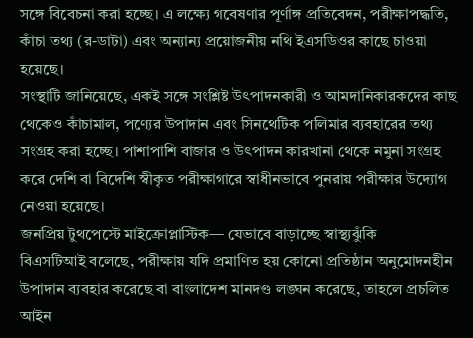সঙ্গে বিবেচনা করা হচ্ছে। এ লক্ষ্যে গবেষণার পূর্ণাঙ্গ প্রতিবেদন, পরীক্ষাপদ্ধতি, কাঁচা তথ্য (র-ডাটা) এবং অন্যান্য প্রয়োজনীয় নথি ইএসডিওর কাছে চাওয়া হয়েছে।
সংস্থাটি জানিয়েছে, একই সঙ্গে সংশ্লিষ্ট উৎপাদনকারী ও আমদানিকারকদের কাছ থেকেও কাঁচামাল, পণ্যের উপাদান এবং সিনথেটিক পলিমার ব্যবহারের তথ্য সংগ্রহ করা হচ্ছে। পাশাপাশি বাজার ও উৎপাদন কারখানা থেকে নমুনা সংগ্রহ করে দেশি বা বিদেশি স্বীকৃত পরীক্ষাগারে স্বাধীনভাবে পুনরায় পরীক্ষার উদ্যোগ নেওয়া হয়েছে।
জনপ্রিয় টুথপেস্টে মাইক্রোপ্লাস্টিক— যেভাবে বাড়াচ্ছে স্বাস্থ্যঝুঁকি
বিএসটিআই বলেছে, পরীক্ষায় যদি প্রমাণিত হয় কোনো প্রতিষ্ঠান অনুমোদনহীন উপাদান ব্যবহার করেছে বা বাংলাদেশ মানদণ্ড লঙ্ঘন করেছে, তাহলে প্রচলিত আইন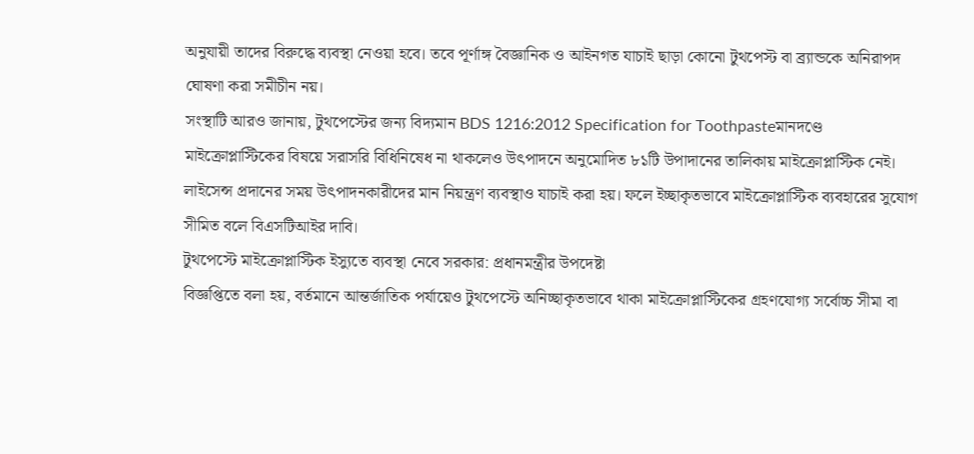অনুযায়ী তাদের বিরুদ্ধে ব্যবস্থা নেওয়া হবে। তবে পূর্ণাঙ্গ বৈজ্ঞানিক ও আইনগত যাচাই ছাড়া কোনো টুথপেস্ট বা ব্র্যান্ডকে অনিরাপদ ঘোষণা করা সমীচীন নয়।
সংস্থাটি আরও জানায়, টুথপেস্টের জন্য বিদ্যমান BDS 1216:2012 Specification for Toothpasteমানদণ্ডে মাইক্রোপ্লাস্টিকের বিষয়ে সরাসরি বিধিনিষেধ না থাকলেও উৎপাদনে অনুমোদিত ৮১টি উপাদানের তালিকায় মাইক্রোপ্লাস্টিক নেই। লাইসেন্স প্রদানের সময় উৎপাদনকারীদের মান নিয়ন্ত্রণ ব্যবস্থাও যাচাই করা হয়। ফলে ইচ্ছাকৃতভাবে মাইক্রোপ্লাস্টিক ব্যবহারের সুযোগ সীমিত বলে বিএসটিআইর দাবি।
টুথপেস্টে মাইক্রোপ্লাস্টিক ইস্যুতে ব্যবস্থা নেবে সরকার: প্রধানমন্ত্রীর উপদেষ্টা
বিজ্ঞপ্তিতে বলা হয়, বর্তমানে আন্তর্জাতিক পর্যায়েও টুথপেস্টে অনিচ্ছাকৃতভাবে থাকা মাইক্রোপ্লাস্টিকের গ্রহণযোগ্য সর্বোচ্চ সীমা বা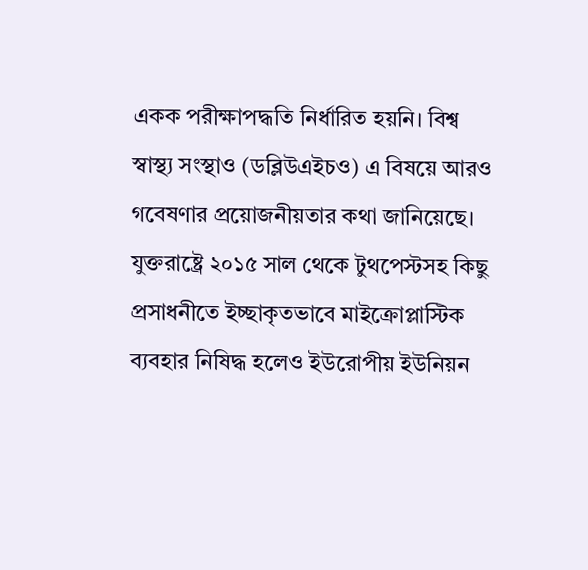একক পরীক্ষাপদ্ধতি নির্ধারিত হয়নি। বিশ্ব স্বাস্থ্য সংস্থাও (ডব্লিউএইচও) এ বিষয়ে আরও গবেষণার প্রয়োজনীয়তার কথা জানিয়েছে। যুক্তরাষ্ট্রে ২০১৫ সাল থেকে টুথপেস্টসহ কিছু প্রসাধনীতে ইচ্ছাকৃতভাবে মাইক্রোপ্লাস্টিক ব্যবহার নিষিদ্ধ হলেও ইউরোপীয় ইউনিয়ন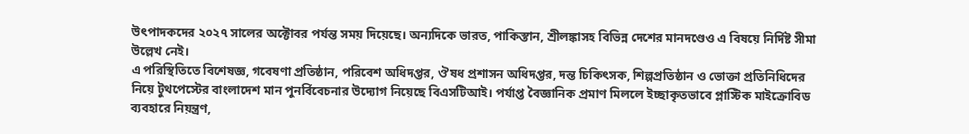উৎপাদকদের ২০২৭ সালের অক্টোবর পর্যন্ত সময় দিয়েছে। অন্যদিকে ভারত, পাকিস্তান, শ্রীলঙ্কাসহ বিভিন্ন দেশের মানদণ্ডেও এ বিষয়ে নির্দিষ্ট সীমা উল্লেখ নেই।
এ পরিস্থিতিতে বিশেষজ্ঞ, গবেষণা প্রতিষ্ঠান, পরিবেশ অধিদপ্তর, ঔষধ প্রশাসন অধিদপ্তর, দন্ত চিকিৎসক, শিল্পপ্রতিষ্ঠান ও ভোক্তা প্রতিনিধিদের নিয়ে টুথপেস্টের বাংলাদেশ মান পুনর্বিবেচনার উদ্যোগ নিয়েছে বিএসটিআই। পর্যাপ্ত বৈজ্ঞানিক প্রমাণ মিললে ইচ্ছাকৃতভাবে প্লাস্টিক মাইক্রোবিড ব্যবহারে নিয়ন্ত্রণ,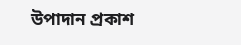উপাদান প্রকাশ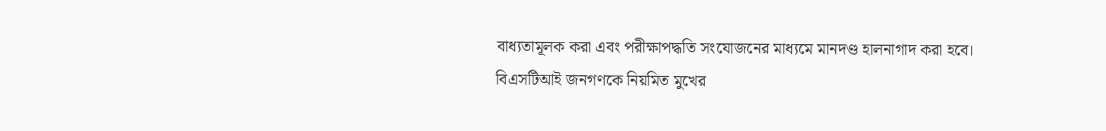বাধ্যতামূলক করা এবং পরীক্ষাপদ্ধতি সংযোজনের মাধ্যমে মানদণ্ড হালনাগাদ করা হবে।
বিএসটিআই জনগণকে নিয়মিত মুখের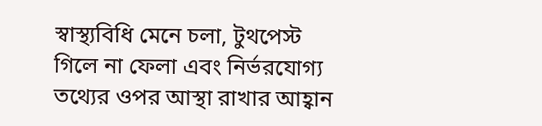স্বাস্থ্যবিধি মেনে চলা, টুথপেস্ট গিলে না ফেলা এবং নির্ভরযোগ্য তথ্যের ওপর আস্থা রাখার আহ্বান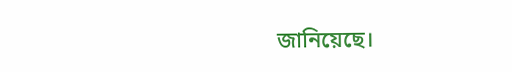জানিয়েছে।